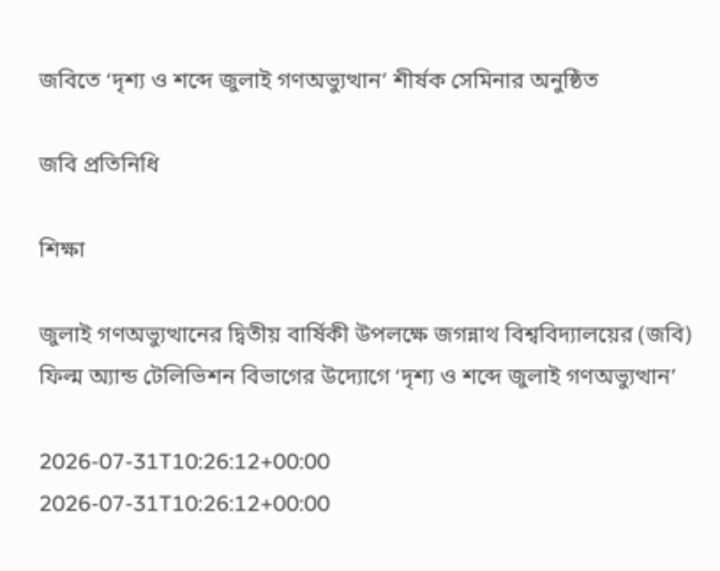জবিতে ‘দৃশ্য ও শব্দে জুলাই গণঅভ্যুত্থান’ শীর্ষক সেমিনার অনুষ্ঠিত

জবি প্রতিনিধি

শিক্ষা

জুলাই গণঅভ্যুত্থানের দ্বিতীয় বার্ষিকী উপলক্ষে জগন্নাথ বিশ্ববিদ্যালয়ের (জবি) ফিল্ম অ্যান্ড টেলিভিশন বিভাগের উদ্যোগে ‘দৃশ্য ও শব্দে জুলাই গণঅভ্যুত্থান’

2026-07-31T10:26:12+00:00
2026-07-31T10:26:12+00:00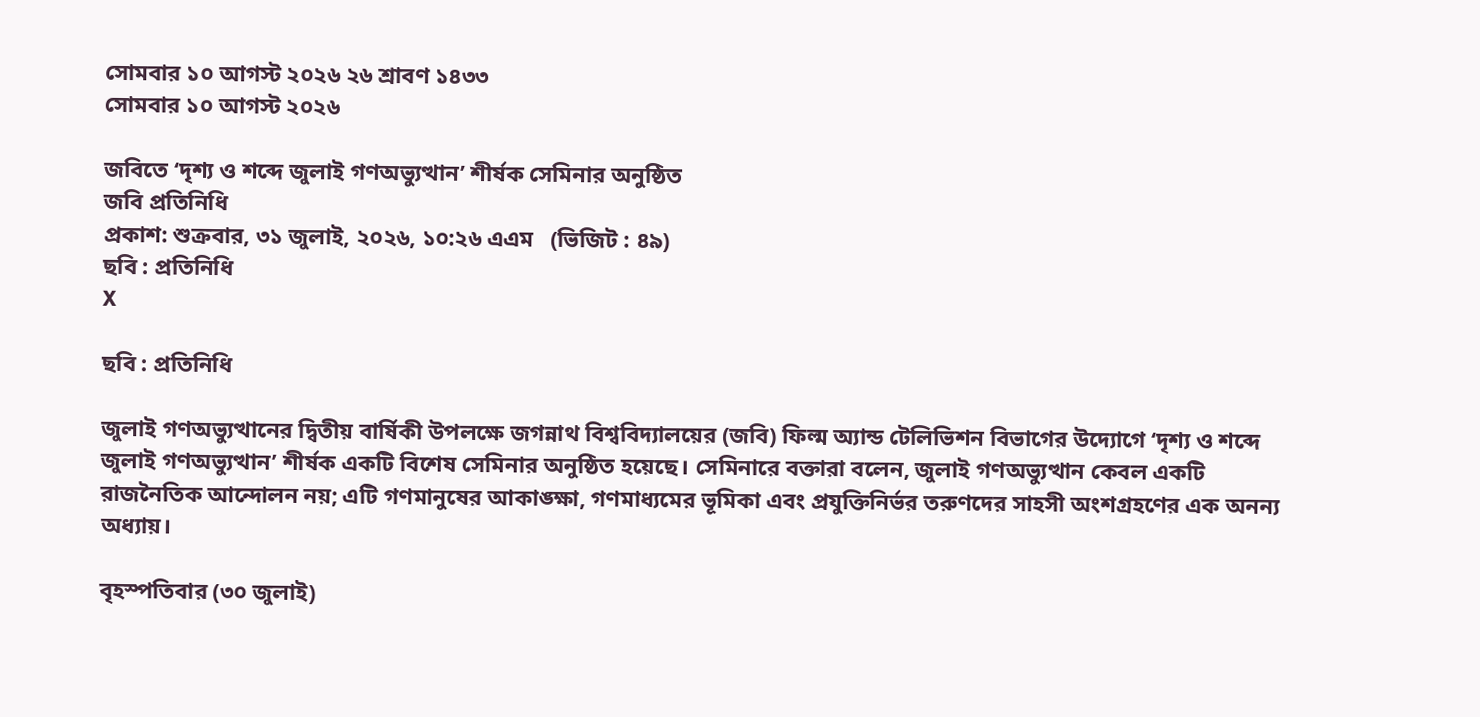সোমবার ১০ আগস্ট ২০২৬ ২৬ শ্রাবণ ১৪৩৩
সোমবার ১০ আগস্ট ২০২৬

জবিতে ‘দৃশ্য ও শব্দে জুলাই গণঅভ্যুত্থান’ শীর্ষক সেমিনার অনুষ্ঠিত
জবি প্রতিনিধি
প্রকাশ: শুক্রবার, ৩১ জুলাই, ২০২৬, ১০:২৬ এএম   (ভিজিট : ৪৯)
ছবি : প্রতিনিধি
X

ছবি : প্রতিনিধি

জুলাই গণঅভ্যুত্থানের দ্বিতীয় বার্ষিকী উপলক্ষে জগন্নাথ বিশ্ববিদ্যালয়ের (জবি) ফিল্ম অ্যান্ড টেলিভিশন বিভাগের উদ্যোগে ‘দৃশ্য ও শব্দে জুলাই গণঅভ্যুত্থান’ শীর্ষক একটি বিশেষ সেমিনার অনুষ্ঠিত হয়েছে। সেমিনারে বক্তারা বলেন, জুলাই গণঅভ্যুত্থান কেবল একটি রাজনৈতিক আন্দোলন নয়; এটি গণমানুষের আকাঙ্ক্ষা, গণমাধ্যমের ভূমিকা এবং প্রযুক্তিনির্ভর তরুণদের সাহসী অংশগ্রহণের এক অনন্য অধ্যায়।

বৃহস্পতিবার (৩০ জুলাই)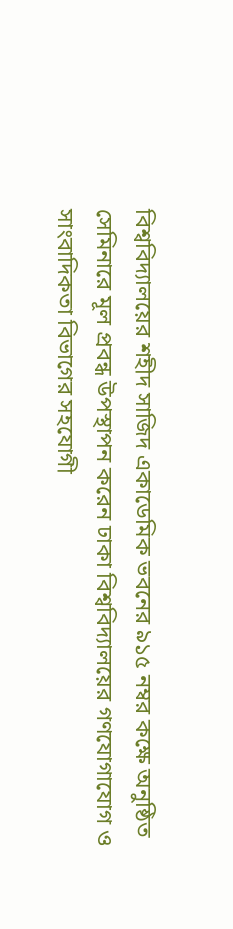বিশ্ববিদ্যালয়ের শহীদ সাজিদ একাডেমিক ভবনের ৯১৫ নম্বর কক্ষে অনুষ্ঠিত সেমিনারে মূল প্রবন্ধ উপস্থাপন করেন ঢাকা বিশ্ববিদ্যালয়ের গণযোগাযোগ ও সাংবাদিকতা বিভাগের সহযোগী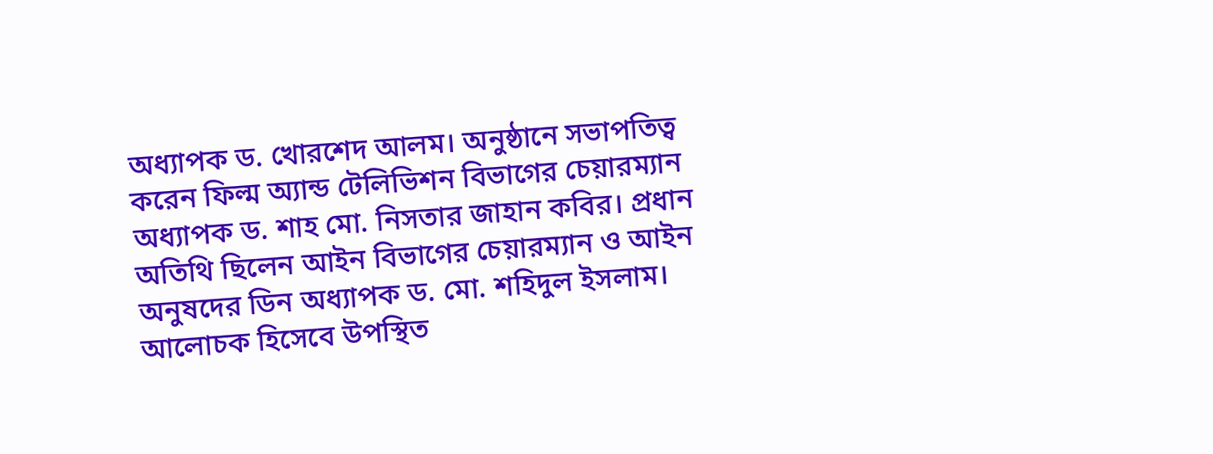অধ্যাপক ড. খোরশেদ আলম। অনুষ্ঠানে সভাপতিত্ব করেন ফিল্ম অ্যান্ড টেলিভিশন বিভাগের চেয়ারম্যান অধ্যাপক ড. শাহ মো. নিসতার জাহান কবির। প্রধান অতিথি ছিলেন আইন বিভাগের চেয়ারম্যান ও আইন অনুষদের ডিন অধ্যাপক ড. মো. শহিদুল ইসলাম। আলোচক হিসেবে উপস্থিত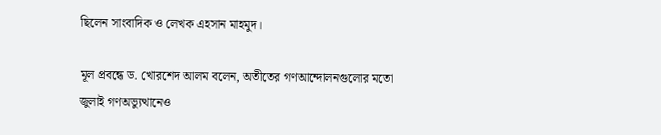ছিলেন সাংবাদিক ও লেখক এহসান মাহমুদ।

মূল প্রবন্ধে ড. খোরশেদ আলম বলেন, অতীতের গণআন্দোলনগুলোর মতো জুলাই গণঅভ্যুত্থানেও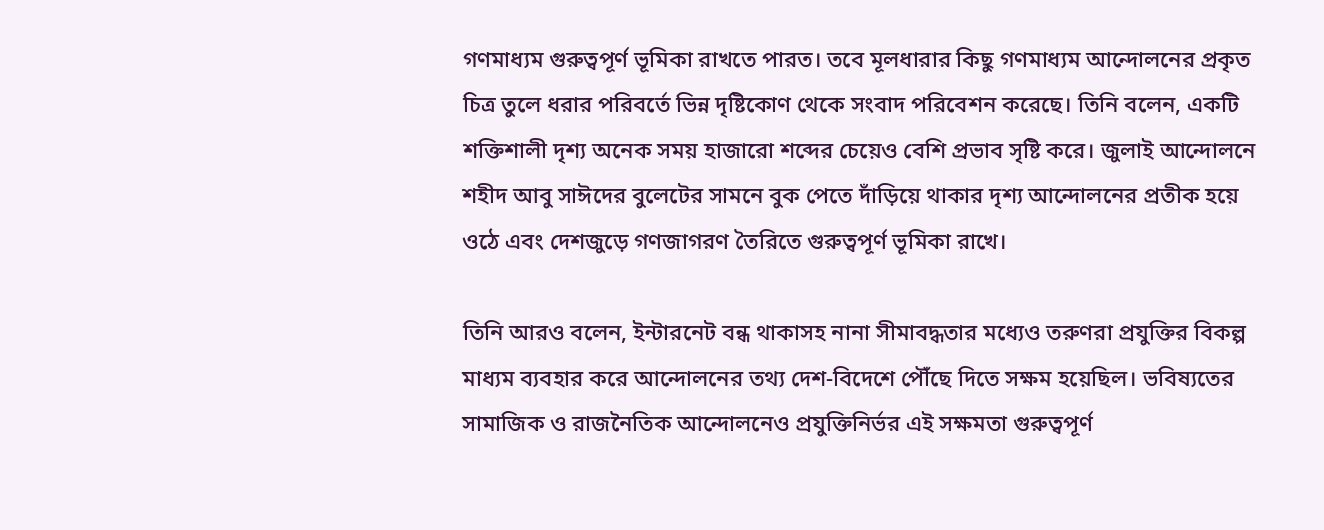গণমাধ্যম গুরুত্বপূর্ণ ভূমিকা রাখতে পারত। তবে মূলধারার কিছু গণমাধ্যম আন্দোলনের প্রকৃত চিত্র তুলে ধরার পরিবর্তে ভিন্ন দৃষ্টিকোণ থেকে সংবাদ পরিবেশন করেছে। তিনি বলেন, একটি শক্তিশালী দৃশ্য অনেক সময় হাজারো শব্দের চেয়েও বেশি প্রভাব সৃষ্টি করে। জুলাই আন্দোলনে শহীদ আবু সাঈদের বুলেটের সামনে বুক পেতে দাঁড়িয়ে থাকার দৃশ্য আন্দোলনের প্রতীক হয়ে ওঠে এবং দেশজুড়ে গণজাগরণ তৈরিতে গুরুত্বপূর্ণ ভূমিকা রাখে।

তিনি আরও বলেন, ইন্টারনেট বন্ধ থাকাসহ নানা সীমাবদ্ধতার মধ্যেও তরুণরা প্রযুক্তির বিকল্প মাধ্যম ব্যবহার করে আন্দোলনের তথ্য দেশ-বিদেশে পৌঁছে দিতে সক্ষম হয়েছিল। ভবিষ্যতের সামাজিক ও রাজনৈতিক আন্দোলনেও প্রযুক্তিনির্ভর এই সক্ষমতা গুরুত্বপূর্ণ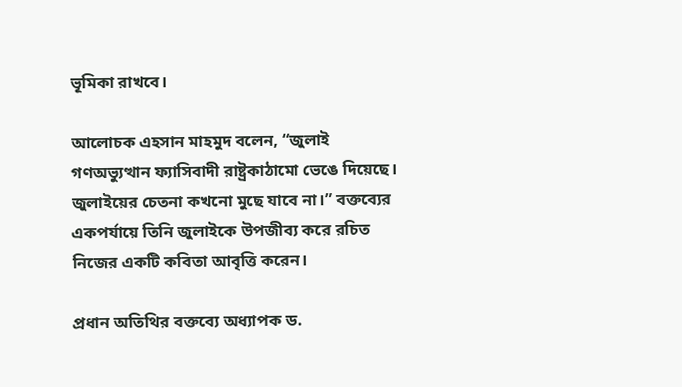ভূমিকা রাখবে।

আলোচক এহসান মাহমুদ বলেন, “জুলাই গণঅভ্যুত্থান ফ্যাসিবাদী রাষ্ট্রকাঠামো ভেঙে দিয়েছে। জুলাইয়ের চেতনা কখনো মুছে যাবে না।” বক্তব্যের একপর্যায়ে তিনি জুলাইকে উপজীব্য করে রচিত নিজের একটি কবিতা আবৃত্তি করেন।

প্রধান অতিথির বক্তব্যে অধ্যাপক ড.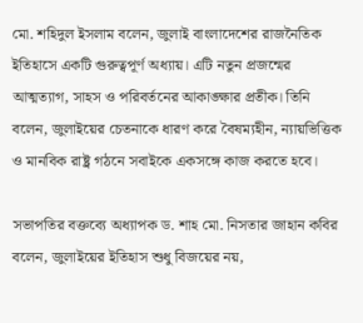মো. শহিদুল ইসলাম বলেন, জুলাই বাংলাদেশের রাজনৈতিক ইতিহাসে একটি গুরুত্বপূর্ণ অধ্যায়। এটি নতুন প্রজন্মের আত্মত্যাগ, সাহস ও পরিবর্তনের আকাঙ্ক্ষার প্রতীক। তিনি বলেন, জুলাইয়ের চেতনাকে ধারণ করে বৈষম্যহীন, ন্যায়ভিত্তিক ও মানবিক রাষ্ট্র গঠনে সবাইকে একসঙ্গে কাজ করতে হবে।

সভাপতির বক্তব্যে অধ্যাপক ড. শাহ মো. নিসতার জাহান কবির বলেন, জুলাইয়ের ইতিহাস শুধু বিজয়ের নয়,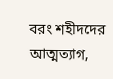বরং শহীদদের আত্মত্যাগ,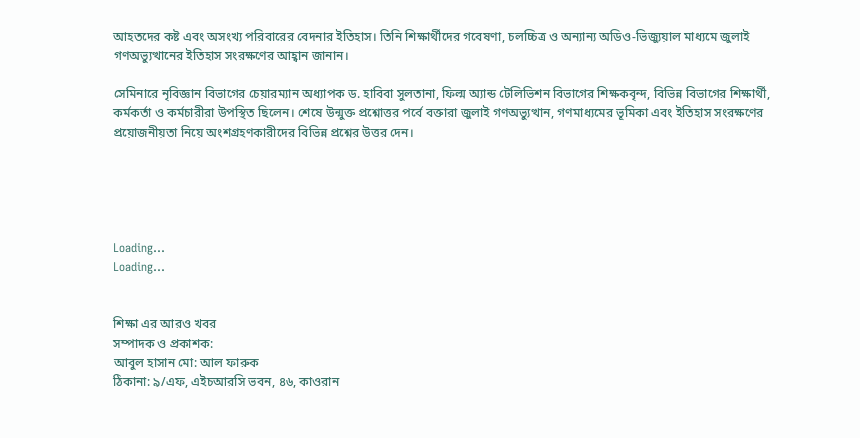আহতদের কষ্ট এবং অসংখ্য পরিবারের বেদনার ইতিহাস। তিনি শিক্ষার্থীদের গবেষণা, চলচ্চিত্র ও অন্যান্য অডিও-ভিজ্যুয়াল মাধ্যমে জুলাই গণঅভ্যুত্থানের ইতিহাস সংরক্ষণের আহ্বান জানান।

সেমিনারে নৃবিজ্ঞান বিভাগের চেয়ারম্যান অধ্যাপক ড. হাবিবা সুলতানা, ফিল্ম অ্যান্ড টেলিভিশন বিভাগের শিক্ষকবৃন্দ, বিভিন্ন বিভাগের শিক্ষার্থী, কর্মকর্তা ও কর্মচারীরা উপস্থিত ছিলেন। শেষে উন্মুক্ত প্রশ্নোত্তর পর্বে বক্তারা জুলাই গণঅভ্যুত্থান, গণমাধ্যমের ভূমিকা এবং ইতিহাস সংরক্ষণের প্রয়োজনীয়তা নিয়ে অংশগ্রহণকারীদের বিভিন্ন প্রশ্নের উত্তর দেন।





Loading...
Loading...


শিক্ষা এর আরও খবর
সম্পাদক ও প্রকাশক:
আবুল হাসান মো: আল ফারুক
ঠিকানা: ৯/এফ, এইচআরসি ভবন, ৪৬, কাওরান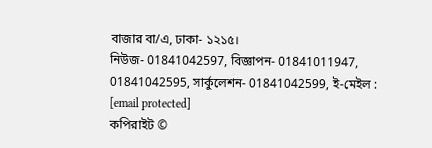বাজার বা/এ, ঢাকা- ১২১৫।
নিউজ- 01841042597, বিজ্ঞাপন- 01841011947, 01841042595, সার্কুলেশন- 01841042599, ই-মেইল : [email protected]
কপিরাইট ©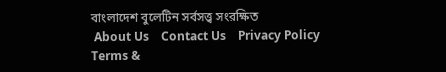বাংলাদেশ বুলেটিন সর্বসত্ত্ব সংরক্ষিত
 About Us    Contact Us    Privacy Policy    Terms &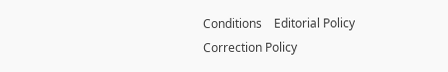Conditions    Editorial Policy    Correction Policy